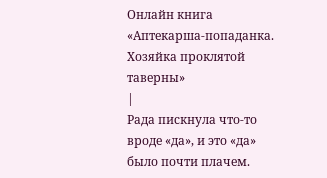Онлайн книга «Аптекарша-попаданка. Хозяйка проклятой таверны»
|
Рада пискнула что-то вроде «да», и это «да» было почти плачем.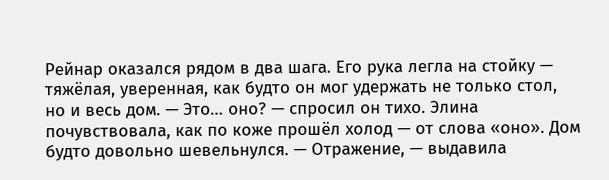Рейнар оказался рядом в два шага. Его рука легла на стойку — тяжёлая, уверенная, как будто он мог удержать не только стол, но и весь дом. — Это… оно? — спросил он тихо. Элина почувствовала, как по коже прошёл холод — от слова «оно». Дом будто довольно шевельнулся. — Отражение, — выдавила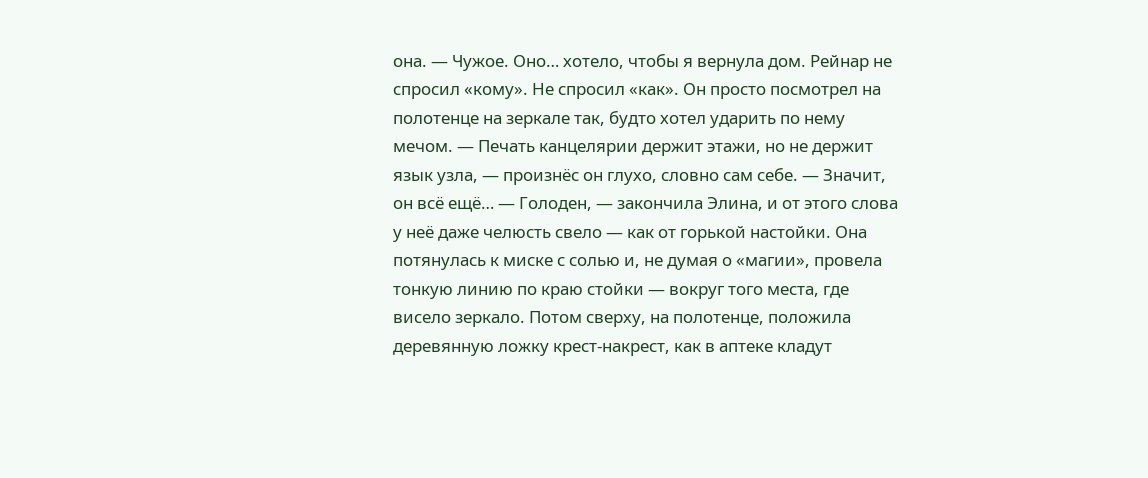она. — Чужое. Оно… хотело, чтобы я вернула дом. Рейнар не спросил «кому». Не спросил «как». Он просто посмотрел на полотенце на зеркале так, будто хотел ударить по нему мечом. — Печать канцелярии держит этажи, но не держит язык узла, — произнёс он глухо, словно сам себе. — Значит, он всё ещё… — Голоден, — закончила Элина, и от этого слова у неё даже челюсть свело — как от горькой настойки. Она потянулась к миске с солью и, не думая о «магии», провела тонкую линию по краю стойки — вокруг того места, где висело зеркало. Потом сверху, на полотенце, положила деревянную ложку крест-накрест, как в аптеке кладут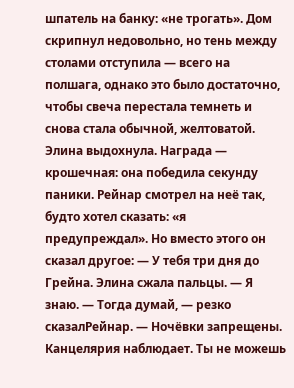шпатель на банку: «не трогать». Дом скрипнул недовольно, но тень между столами отступила — всего на полшага, однако это было достаточно, чтобы свеча перестала темнеть и снова стала обычной, желтоватой. Элина выдохнула. Награда — крошечная: она победила секунду паники. Рейнар смотрел на неё так, будто хотел сказать: «я предупреждал». Но вместо этого он сказал другое: — У тебя три дня до Грейна. Элина сжала пальцы. — Я знаю. — Тогда думай, — резко сказалРейнар. — Ночёвки запрещены. Канцелярия наблюдает. Ты не можешь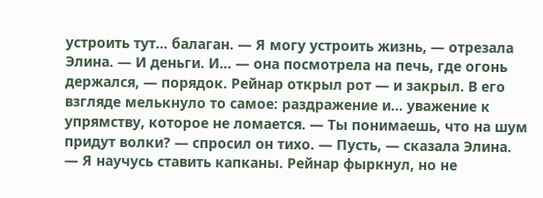устроить тут… балаган. — Я могу устроить жизнь, — отрезала Элина. — И деньги. И… — она посмотрела на печь, где огонь держался, — порядок. Рейнар открыл рот — и закрыл. В его взгляде мелькнуло то самое: раздражение и… уважение к упрямству, которое не ломается. — Ты понимаешь, что на шум придут волки? — спросил он тихо. — Пусть, — сказала Элина. — Я научусь ставить капканы. Рейнар фыркнул, но не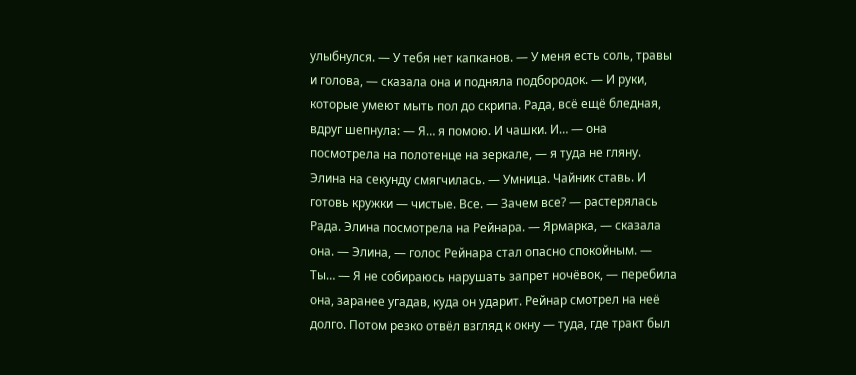улыбнулся. — У тебя нет капканов. — У меня есть соль, травы и голова, — сказала она и подняла подбородок. — И руки, которые умеют мыть пол до скрипа. Рада, всё ещё бледная, вдруг шепнула: — Я… я помою. И чашки. И… — она посмотрела на полотенце на зеркале, — я туда не гляну. Элина на секунду смягчилась. — Умница. Чайник ставь. И готовь кружки — чистые. Все. — Зачем все? — растерялась Рада. Элина посмотрела на Рейнара. — Ярмарка, — сказала она. — Элина, — голос Рейнара стал опасно спокойным. — Ты… — Я не собираюсь нарушать запрет ночёвок, — перебила она, заранее угадав, куда он ударит. Рейнар смотрел на неё долго. Потом резко отвёл взгляд к окну — туда, где тракт был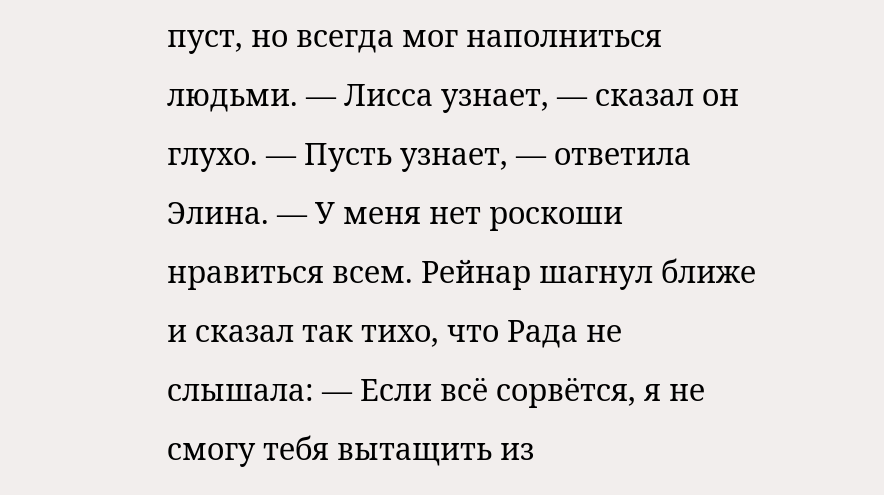пуст, но всегда мог наполниться людьми. — Лисса узнает, — сказал он глухо. — Пусть узнает, — ответила Элина. — У меня нет роскоши нравиться всем. Рейнар шагнул ближе и сказал так тихо, что Рада не слышала: — Если всё сорвётся, я не смогу тебя вытащить из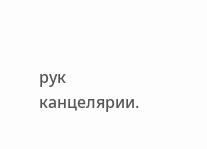рук канцелярии.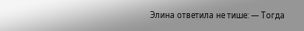Элина ответила не тише: — Тогда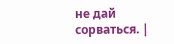не дай сорваться. |